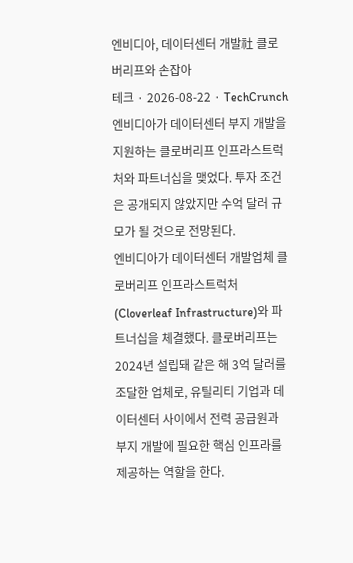엔비디아, 데이터센터 개발社 클로버리프와 손잡아
테크 · 2026-08-22 · TechCrunch
엔비디아가 데이터센터 부지 개발을 지원하는 클로버리프 인프라스트럭처와 파트너십을 맺었다. 투자 조건은 공개되지 않았지만 수억 달러 규모가 될 것으로 전망된다.
엔비디아가 데이터센터 개발업체 클로버리프 인프라스트럭처(Cloverleaf Infrastructure)와 파트너십을 체결했다. 클로버리프는 2024년 설립돼 같은 해 3억 달러를 조달한 업체로, 유틸리티 기업과 데이터센터 사이에서 전력 공급원과 부지 개발에 필요한 핵심 인프라를 제공하는 역할을 한다.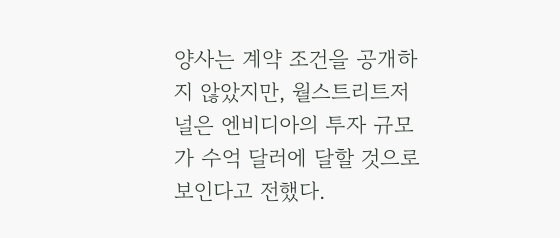양사는 계약 조건을 공개하지 않았지만, 월스트리트저널은 엔비디아의 투자 규모가 수억 달러에 달할 것으로 보인다고 전했다.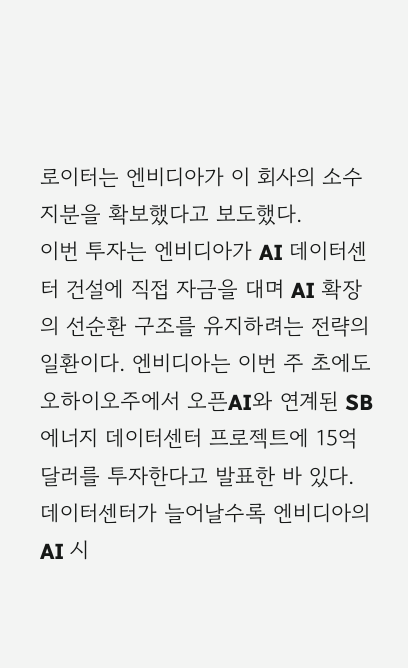로이터는 엔비디아가 이 회사의 소수 지분을 확보했다고 보도했다.
이번 투자는 엔비디아가 AI 데이터센터 건설에 직접 자금을 대며 AI 확장의 선순환 구조를 유지하려는 전략의 일환이다. 엔비디아는 이번 주 초에도 오하이오주에서 오픈AI와 연계된 SB에너지 데이터센터 프로젝트에 15억 달러를 투자한다고 발표한 바 있다. 데이터센터가 늘어날수록 엔비디아의 AI 시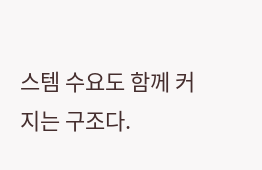스템 수요도 함께 커지는 구조다.